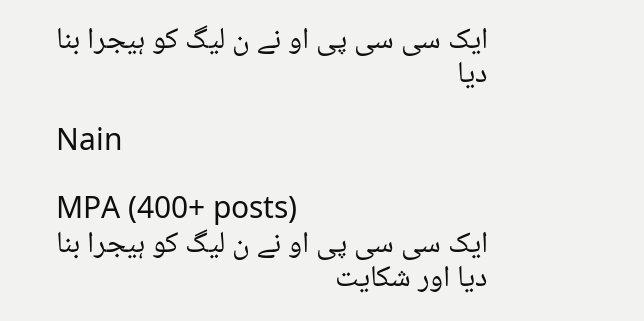ایک سی سی پی او نے ن لیگ کو ہیجرا بنا دیا

Nain

MPA (400+ posts)
ایک سی سی پی او نے ن لیگ کو ہیجرا بنا دیا اور شکایت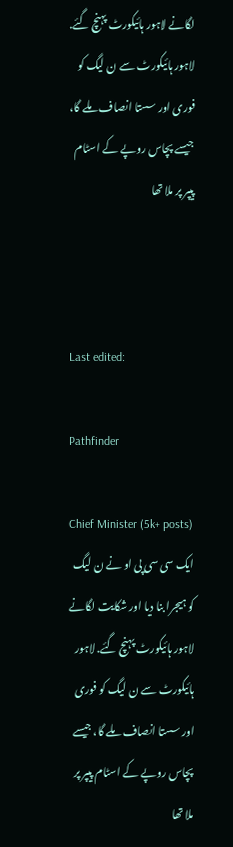لگانے لاہور ہائیکورٹ پہنچ گئے. لاہور ہائیکورٹ سے ن لیگ کو فوری اور سستا انصاف ملے گا، جیسے پچاس روپے کے اسٹام پیپر پر ملا تھا



Last edited:

Pathfinder

Chief Minister (5k+ posts)
ایک سی سی پی او نے ن لیگ کو ہیجرا بنا دیا اور شکایت لگانے لاہور ہائیکورٹ پہنچ گئے. لاہور ہائیکورٹ سے ن لیگ کو فوری اور سستا انصاف ملے گا، جیسے پچاس روپے کے اسٹام پیپر پر ملا تھا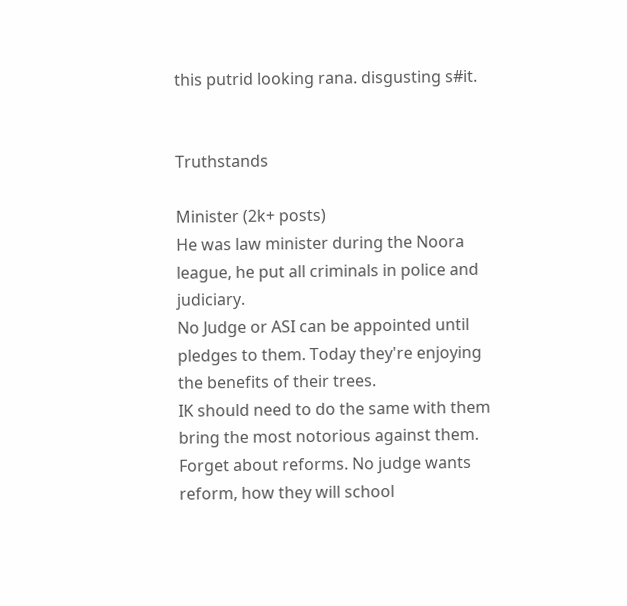this putrid looking rana. disgusting s#it.


Truthstands

Minister (2k+ posts)
He was law minister during the Noora league, he put all criminals in police and judiciary.
No Judge or ASI can be appointed until pledges to them. Today they're enjoying the benefits of their trees.
IK should need to do the same with them bring the most notorious against them.
Forget about reforms. No judge wants reform, how they will school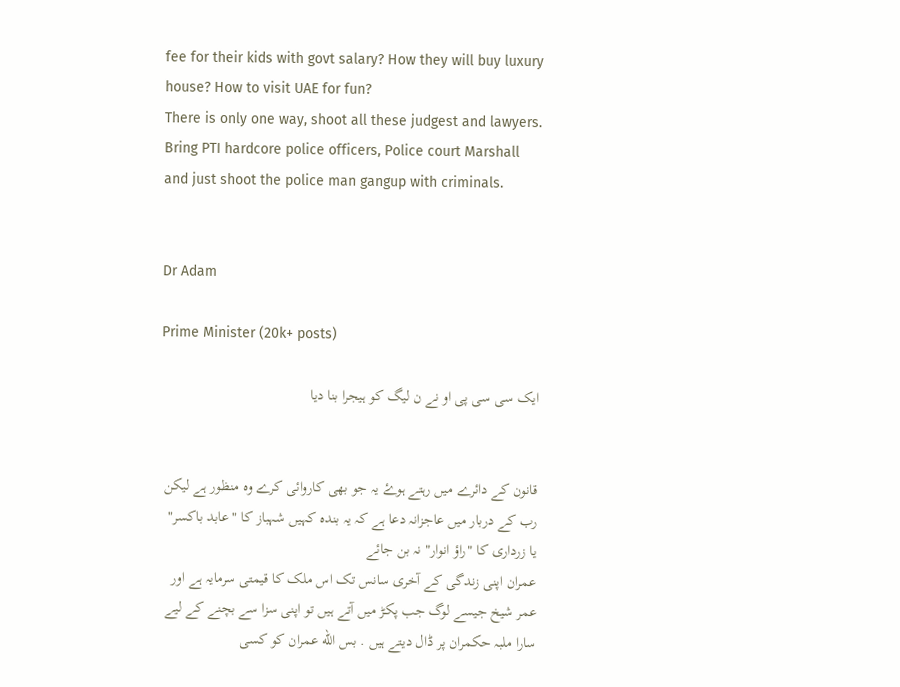fee for their kids with govt salary? How they will buy luxury house? How to visit UAE for fun?
There is only one way, shoot all these judgest and lawyers. Bring PTI hardcore police officers, Police court Marshall and just shoot the police man gangup with criminals.


Dr Adam

Prime Minister (20k+ posts)

ایک سی سی پی او نے ن لیگ کو ہیجرا بنا دیا


قانون کے دائرے میں رہتے ہوۓ یہ جو بھی کاروائی کرے وہ منظور ہے لیکن رب کے دربار میں عاجزانہ دعا ہے کہ یہ بندہ کہیں شہباز کا "عابد باکسر" یا زرداری کا "راؤ انوار" نہ بن جائے
عمران اپنی زندگی کے آخری سانس تک اس ملک کا قیمتی سرمایہ ہے اور عمر شیخ جیسے لوگ جب پکڑ میں آتے ہیں تو اپنی سزا سے بچنے کے لیے سارا ملبہ حکمران پر ڈال دیتے ہیں . بس الله عمران کو کسی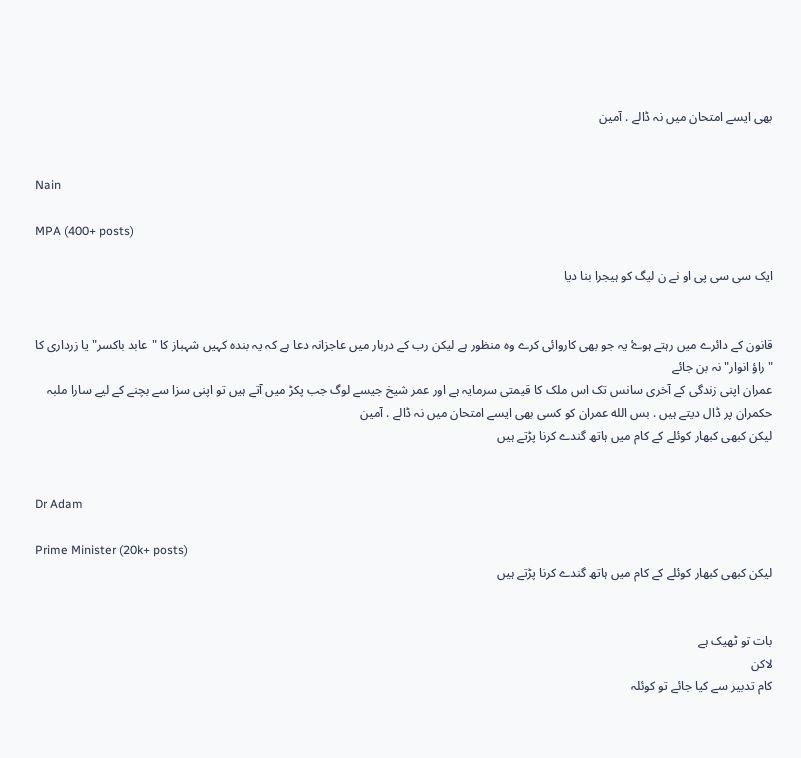بھی ایسے امتحان میں نہ ڈالے . آمین


Nain

MPA (400+ posts)

ایک سی سی پی او نے ن لیگ کو ہیجرا بنا دیا


قانون کے دائرے میں رہتے ہوۓ یہ جو بھی کاروائی کرے وہ منظور ہے لیکن رب کے دربار میں عاجزانہ دعا ہے کہ یہ بندہ کہیں شہباز کا "عابد باکسر" یا زرداری کا "راؤ انوار" نہ بن جائے
عمران اپنی زندگی کے آخری سانس تک اس ملک کا قیمتی سرمایہ ہے اور عمر شیخ جیسے لوگ جب پکڑ میں آتے ہیں تو اپنی سزا سے بچنے کے لیے سارا ملبہ حکمران پر ڈال دیتے ہیں . بس الله عمران کو کسی بھی ایسے امتحان میں نہ ڈالے . آمین
لیکن کبھی کبھار کوئلے کے کام میں ہاتھ گندے کرنا پڑتے ہیں


Dr Adam

Prime Minister (20k+ posts)
لیکن کبھی کبھار کوئلے کے کام میں ہاتھ گندے کرنا پڑتے ہیں


بات تو ٹھیک ہے
لاکن
کام تدبیر سے کیا جائے تو کوئلہ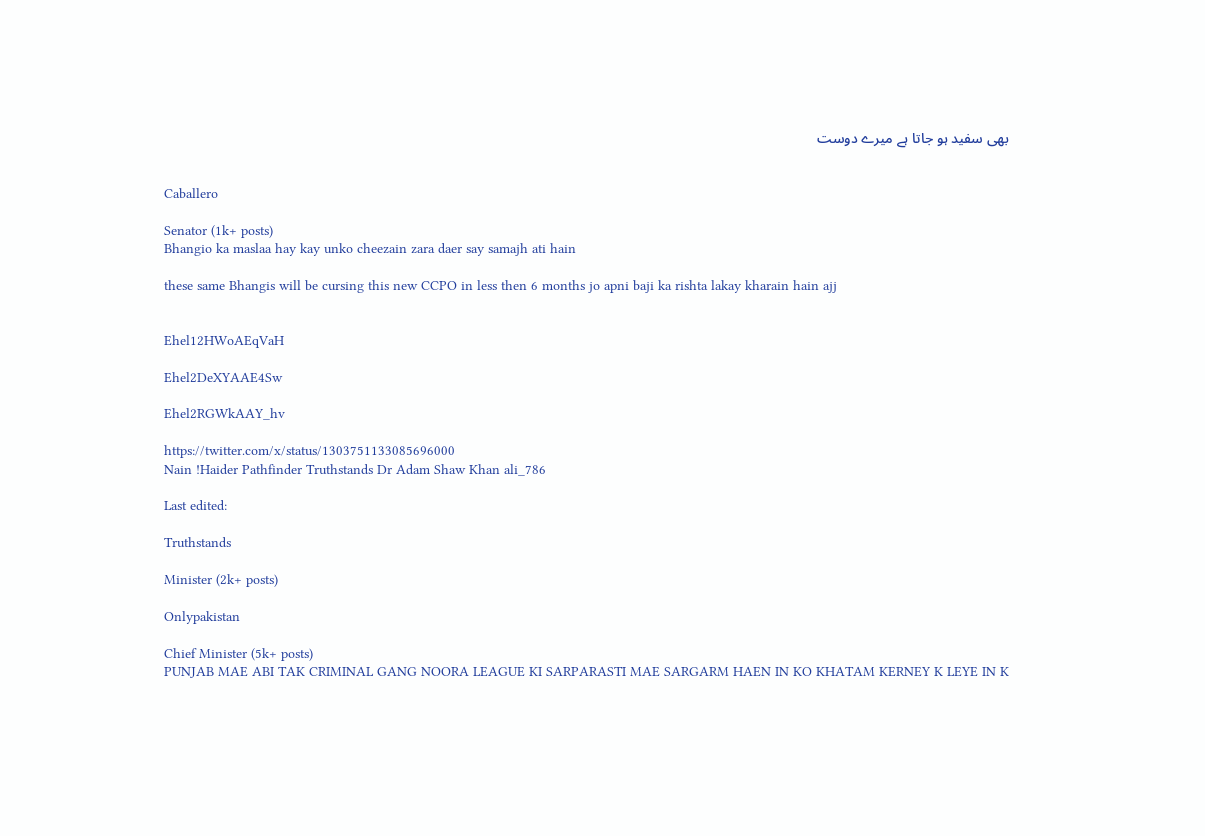بھی سفید ہو جاتا ہے میرے دوست


Caballero

Senator (1k+ posts)
Bhangio ka maslaa hay kay unko cheezain zara daer say samajh ati hain

these same Bhangis will be cursing this new CCPO in less then 6 months jo apni baji ka rishta lakay kharain hain ajj


Ehel12HWoAEqVaH

Ehel2DeXYAAE4Sw

Ehel2RGWkAAY_hv

https://twitter.com/x/status/1303751133085696000
Nain !Haider Pathfinder Truthstands Dr Adam Shaw Khan ali_786

Last edited:

Truthstands

Minister (2k+ posts)

Onlypakistan

Chief Minister (5k+ posts)
PUNJAB MAE ABI TAK CRIMINAL GANG NOORA LEAGUE KI SARPARASTI MAE SARGARM HAEN IN KO KHATAM KERNEY K LEYE IN K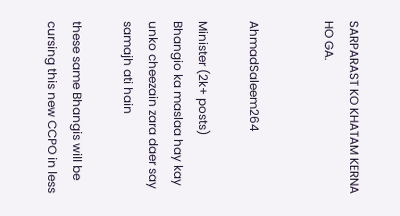SARPARAST KO KHATAM KERNA HO GA.


AhmadSaleem264

Minister (2k+ posts)
Bhangio ka maslaa hay kay unko cheezain zara daer say samajh ati hain

these same Bhangis will be cursing this new CCPO in less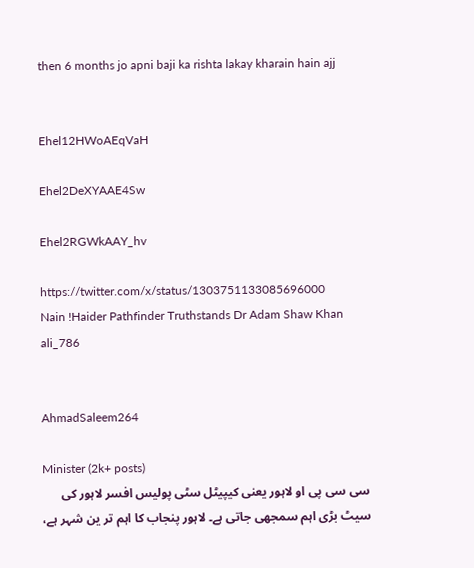then 6 months jo apni baji ka rishta lakay kharain hain ajj


Ehel12HWoAEqVaH

Ehel2DeXYAAE4Sw

Ehel2RGWkAAY_hv

https://twitter.com/x/status/1303751133085696000
Nain !Haider Pathfinder Truthstands Dr Adam Shaw Khan ali_786


AhmadSaleem264

Minister (2k+ posts)
سی سی پی او لاہور یعنی کیپیٹل سٹی پولیس افسر لاہور کی سیٹ بڑی اہم سمجھی جاتی ہے۔ لاہور پنجاب کا اہم تر ین شہر ہے،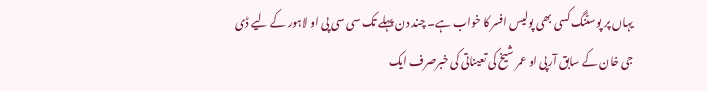یہاں پر پوسٹنگ کسی بھی پولیس افسر کا خواب ہے۔ چند دن پہلے تک سی سی پی او لاہور کے لیے ڈی جی خان کے سابق آرپی او عمر شیخ کی تعیناتی کی خبرصرف ایک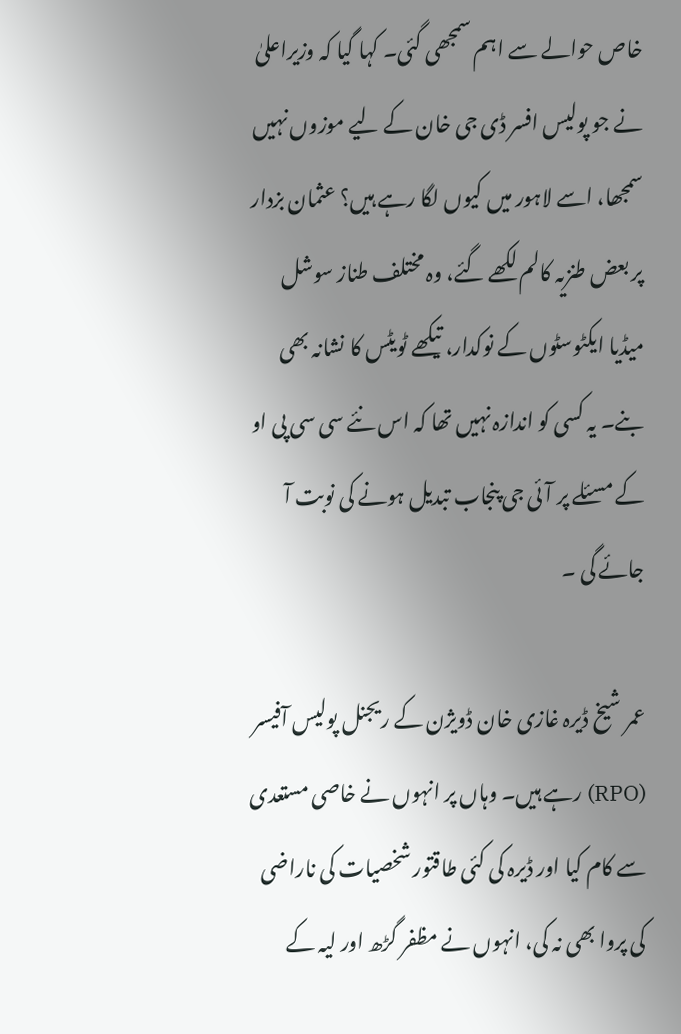خاص حوالے سے اہم سمجھی گئی۔ کہا گیا کہ وزیراعلیٰ نے جو پولیس افسر ڈی جی خان کے لیے موزوں نہیں سمجھا، اسے لاہور میں کیوں لگا رہے ہیں؟ عثمان بزدار پر بعض طنزیہ کالم لکھے گئے، وہ مختلف طناز سوشل میڈیا ایکٹوسٹوں کے نوکدار، تیکھے ٹویٹس کا نشانہ بھی بنے۔ یہ کسی کو اندازہ نہیں تھا کہ اس نئے سی سی پی او کے مسئلے پر آئی جی پنجاب تبدیل ہونے کی نوبت آ جائے گی ۔

عمر شیخ ڈیرہ غازی خان ڈویژن کے ریجنل پولیس آفیسر (RPO) رہے ہیں۔ وہاں پر انہوں نے خاصی مستعدی سے کام کیا اور ڈیرہ کی کئی طاقتور شخصیات کی ناراضی کی پروا بھی نہ کی، انہوں نے مظفر گڑھ اور لیہ کے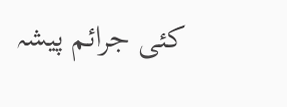کئی جرائم پیشہ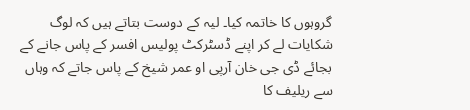گروہوں کا خاتمہ کیا۔ لیہ کے دوست بتاتے ہیں کہ لوگ شکایات لے کر اپنے ڈسٹرکٹ پولیس افسر کے پاس جانے کے بجائے ڈی جی خان آرپی او عمر شیخ کے پاس جاتے کہ وہاں سے ریلیف کا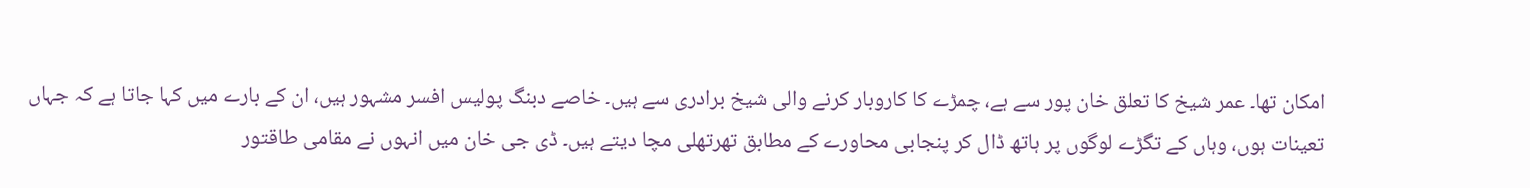امکان تھا۔ عمر شیخ کا تعلق خان پور سے ہے، چمڑے کا کاروبار کرنے والی شیخ برادری سے ہیں۔ خاصے دبنگ پولیس افسر مشہور ہیں، ان کے بارے میں کہا جاتا ہے کہ جہاں تعینات ہوں، وہاں کے تگڑے لوگوں پر ہاتھ ڈال کر پنجابی محاورے کے مطابق تھرتھلی مچا دیتے ہیں۔ ڈی جی خان میں انہوں نے مقامی طاقتور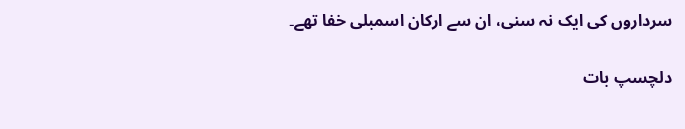سرداروں کی ایک نہ سنی، ان سے ارکان اسمبلی خفا تھے۔

دلچسپ بات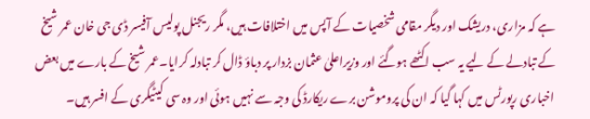ہے کہ مزاری، دریشک اور دیگر مقامی شخصیات کے آپس میں اختلافات ہیں، مگر ریجنل پولیس آفیسر ڈی جی خان عمر شیخ کے تبادلے کے لیے یہ سب اکٹھے ہوگئے اور وزیراعلیٰ عثمان بزدار پر دباؤ ڈال کر تبادلہ کرایا۔عمر شیخ کے بارے میں بعض اخباری رپورٹس میں کہا گیا کہ ان کی پروموشن برے ریکارڈ کی وجہ سے نہیں ہوئی اور وہ سی کیٹیگری کے افسر ہیں۔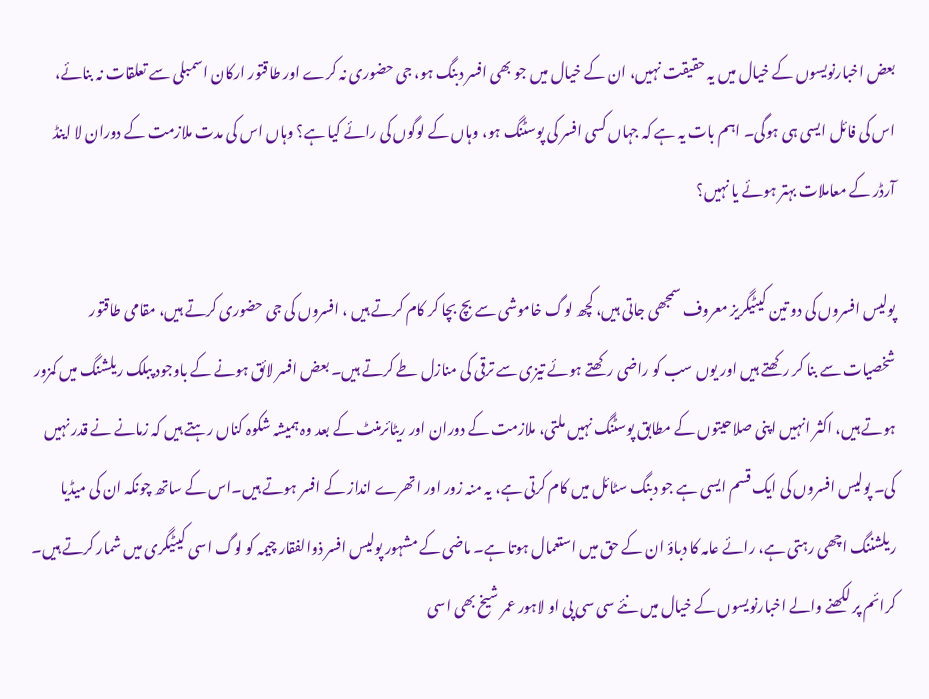بعض اخبارنویسوں کے خیال میں یہ حقیقت نہیں، ان کے خیال میں جو بھی افسر دبنگ ہو، جی حضوری نہ کرے اور طاقتور ارکان اسمبلی سے تعلقات نہ بنائے، اس کی فائل ایسی ہی ہوگی۔ اہم بات یہ ہے کہ جہاں کسی افسر کی پوسٹنگ ہو، وہاں کے لوگوں کی رائے کیا ہے؟ وہاں اس کی مدت ملازمت کے دوران لا اینڈ آرڈر کے معاملات بہتر ہوئے یا نہیں؟

پولیس افسروں کی دو تین کیٹیگریز معروف سمجھی جاتی ہیں، کچھ لوگ خاموشی سے بچ بچا کر کام کرتے ہیں ، افسروں کی جی حضوری کرتے ہیں، مقامی طاقتور شخصیات سے بنا کر رکھتے ہیں اور یوں سب کو راضی رکھتے ہوئے تیزی سے ترقی کی منازل طے کرتے ہیں۔ بعض افسر لائق ہونے کے باوجود پبلک ریلشنگ میں کمزور ہوتے ہیں، اکثر انہیں اپنی صلاحیتوں کے مطابق پوسٹنگ نہیں ملتی، ملازمت کے دوران اور ریٹائرمنٹ کے بعد وہ ہمیشہ شکوہ کناں رہتے ہیں کہ زمانے نے قدر نہیں کی۔ پولیس افسروں کی ایک قسم ایسی ہے جو دبنگ سٹائل میں کام کرتی ہے، یہ منہ زور اور اتھرے انداز کے افسر ہوتے ہیں۔اس کے ساتھ چونکہ ان کی میڈیا ریلشننگ اچھی رہتی ہے، رائے عامہ کا دباؤ ان کے حق میں استعمال ہوتا ہے۔ ماضی کے مشہور پولیس افسر ذوالفقار چیمہ کو لوگ اسی کیٹیگری میں شمار کرتے ہیں۔ کرائم پر لکھنے والے اخبارنویسوں کے خیال میں نئے سی سی پی او لاہور عمر شیخ بھی اسی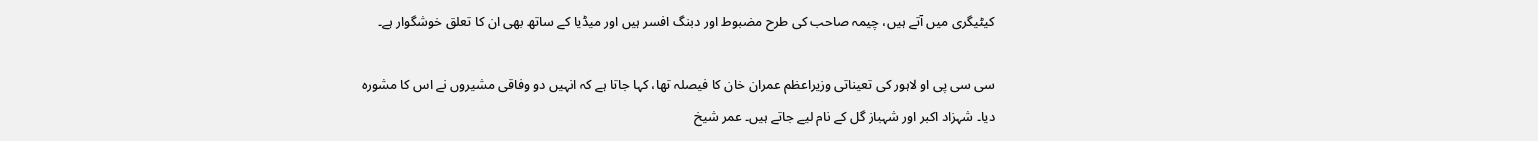کیٹیگری میں آتے ہیں، چیمہ صاحب کی طرح مضبوط اور دبنگ افسر ہیں اور میڈیا کے ساتھ بھی ان کا تعلق خوشگوار ہے۔

سی سی پی او لاہور کی تعیناتی وزیراعظم عمران خان کا فیصلہ تھا، کہا جاتا ہے کہ انہیں دو وفاقی مشیروں نے اس کا مشورہ دیا۔ شہزاد اکبر اور شہباز گل کے نام لیے جاتے ہیں۔ عمر شیخ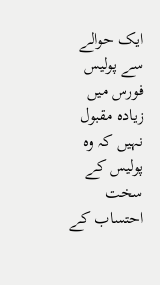ایک حوالے سے پولیس فورس میں زیادہ مقبول نہیں کہ وہ پولیس کے سخت احتساب کے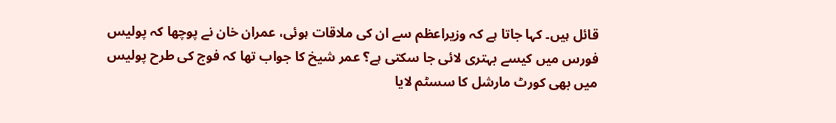قائل ہیں۔ کہا جاتا ہے کہ وزیراعظم سے ان کی ملاقات ہوئی، عمران خان نے پوچھا کہ پولیس فورس میں کیسے بہتری لائی جا سکتی ہے؟ عمر شیخ کا جواب تھا کہ فوج کی طرح پولیس میں بھی کورٹ مارشل کا سسٹم لایا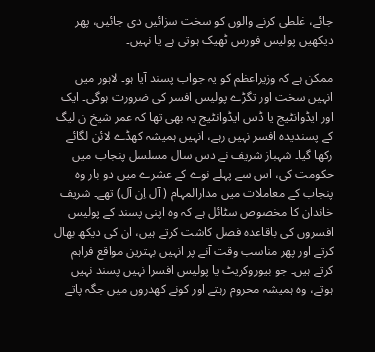جائے، غلطی کرنے والوں کو سخت سزائیں دی جائیں، پھر دیکھیں پولیس فورس ٹھیک ہوتی ہے یا نہیں۔

ممکن ہے کہ وزیراعظم کو یہ جواب پسند آیا ہو۔ لاہور میں انہیں سخت اور تگڑے پولیس افسر کی ضرورت ہوگی۔ ایک اور ایڈوانٹیج یا ڈس ایڈوانٹیج یہ بھی تھا کہ عمر شیخ ن لیگ کے پسندیدہ افسر نہیں رہے، انہیں ہمیشہ کھڈے لائن لگائے رکھا گیا۔ شہباز شریف نے دس سال مسلسل پنجاب میں حکومت کی، اس سے پہلے نوے کے عشرے میں دو بار وہ پنجاب کے معاملات میں مدارالمہام ( آل اِن آل) تھے۔ شریف خاندان کا مخصوص سٹائل ہے کہ وہ اپنی پسند کے پولیس افسروں کی باقاعدہ فصل کاشت کرتے ہیں، ان کی دیکھ بھال کرتے اور پھر مناسب وقت آنے پر انہیں بہترین مواقع فراہم کرتے ہیں۔ جو بیوروکریٹ یا پولیس افسرا نہیں پسند نہیں ہوتے، وہ ہمیشہ محروم رہتے اور کونے کھدروں میں جگہ پاتے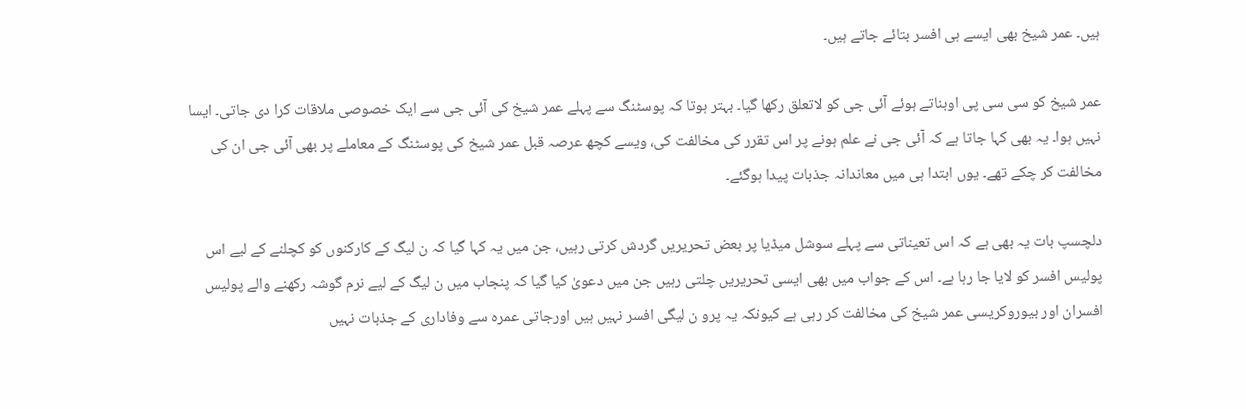ہیں۔ عمر شیخ بھی ایسے ہی افسر بتائے جاتے ہیں۔

عمر شیخ کو سی سی پی اوبناتے ہوئے آئی جی کو لاتعلق رکھا گیا۔ بہتر ہوتا کہ پوسٹنگ سے پہلے عمر شیخ کی آئی جی سے ایک خصوصی ملاقات کرا دی جاتی۔ ایسا نہیں ہوا۔ یہ بھی کہا جاتا ہے کہ آئی جی نے علم ہونے پر اس تقرر کی مخالفت کی، ویسے کچھ عرصہ قبل عمر شیخ کی پوسٹنگ کے معاملے پر بھی آئی جی ان کی مخالفت کر چکے تھے۔ یوں ابتدا ہی میں معاندانہ جذبات پیدا ہوگئے۔

دلچسپ بات یہ بھی ہے کہ اس تعیناتی سے پہلے سوشل میڈیا پر بعض تحریریں گردش کرتی رہیں، جن میں یہ کہا گیا کہ ن لیگ کے کارکنوں کو کچلنے کے لیے اس پولیس افسر کو لایا جا رہا ہے۔ اس کے جواب میں بھی ایسی تحریریں چلتی رہیں جن میں دعویٰ کیا گیا کہ پنجاب میں ن لیگ کے لیے نرم گوشہ رکھنے والے پولیس افسران اور بیوروکریسی عمر شیخ کی مخالفت کر رہی ہے کیونکہ یہ پرو ن لیگی افسر نہیں ہیں اورجاتی عمرہ سے وفاداری کے جذبات نہیں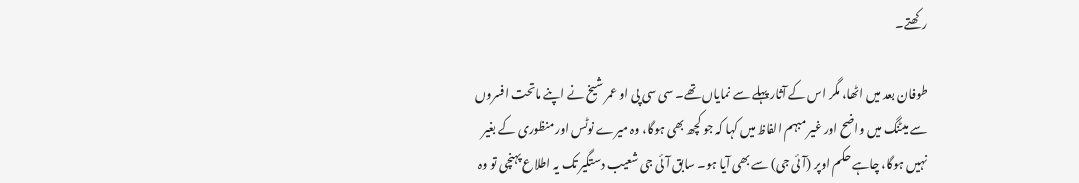رکھتے۔

طوفان بعد میں اٹھا، مگر اس کے آثار پہلے سے نمایاں تھے۔ سی سی پی او عمر شیخ نے اپنے ماتحت افسروں سے میٹنگ میں واضح اور غیر مبہم الفاظ میں کہا کہ جو کچھ بھی ہوگا، وہ میرے نوٹس اور منظوری کے بغیر نہیں ہوگا، چاہے حکم اوپر (آئی جی) سے بھی آیا ہو۔ سابق آئی جی شعیب دستگیر تک یہ اطلاع پہنچی تو وہ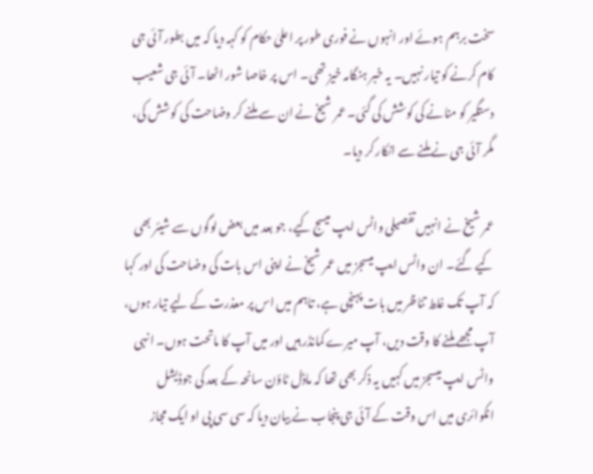سخت برہم ہوئے اور انہوں نے فوری طور پر اعلیٰ حکام کو کہہ دیا کہ میں بطور آئی جی کام کرنے کو تیار نہیں۔ یہ خبر ہنگامہ خیز تھی۔ اس پر خاصا شور اٹھا۔ آئی جی شعیب دستگیر کو منانے کی کوشش کی گئی۔ عمر شیخ نے ان سے ملنے کر وضاحت کی کوشش کی، مگر آئی جی نے ملنے سے انکار کر دیا۔

عمر شیخ نے انہیں تفصیلی واٹس ایپ میسج کیے، جو بعد میں بعض لوگوں سے شیئر بھی کیے گئے۔ ان واٹس ایپ میسجز میں عمر شیخ نے اپنی اس بات کی وضاحت کی اور کہا کہ آپ تک غلط تناظر میں بات پہنچی ہے، تاہم میں اس پر معذرت کے لیے تیار ہوں، آپ مجھے ملنے کا وقت دیں، آپ میرے کمانڈر ہیں اور میں آپ کا ماتحت ہوں۔ انہی واٹس ایپ میسجز میں کہیں یہ ذکر بھی تھا کہ ماڈل ٹاؤن سانحہ کے بعد کی جوڈیشل انکوائری میں اس وقت کے آئی جی پنجاب نے بیان دیا کہ سی سی پی او ایک مجاز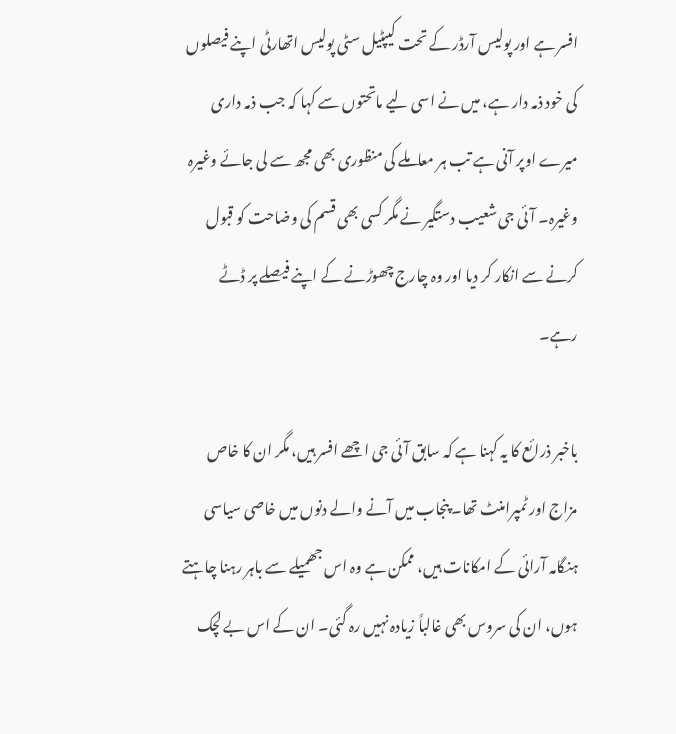افسر ہے اور پولیس آرڈر کے تحت کیپٹیل سٹی پولیس اتھارٹی اپنے فیصلوں کی خود ذمہ دار ہے، میں نے اسی لیے ماتحتوں سے کہا کہ جب ذمہ داری میرے اوپر آنی ہے تب ہر معاملے کی منظوری بھی مجھ سے لی جائے وغیرہ وغیرہ۔ آئی جی شعیب دستگیر نے مگر کسی بھی قسم کی وضاحت کو قبول کرنے سے انکار کر دیا اور وہ چارج چھوڑنے کے اپنے فیصلے پر ڈٹے رہے۔

باخبر ذرائع کا یہ کہنا ہے کہ سابق آئی جی اچھے افسر ہیں، مگر ان کا خاص مزاج اور ٹمپرامنٹ تھا۔ پنجاب میں آنے والے دنوں میں خاصی سیاسی ہنگامہ آرائی کے امکانات ہیں، ممکن ہے وہ اس جھمیلے سے باہر رہنا چاہتے ہوں، ان کی سروس بھی غالباً زیادہ نہیں رہ گئی۔ ان کے اس بے لچک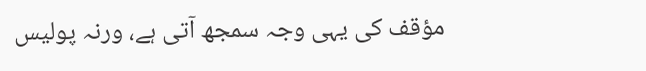مؤقف کی یہی وجہ سمجھ آتی ہے، ورنہ پولیس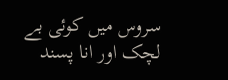سروس میں کوئی بے لچک اور انا پسند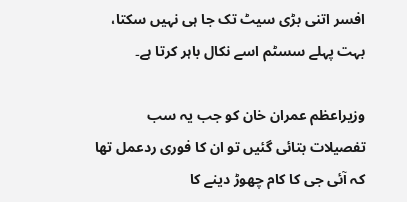افسر اتنی بڑی سیٹ تک جا ہی نہیں سکتا، بہت پہلے سسٹم اسے نکال باہر کرتا ہے۔

وزیراعظم عمران خان کو جب یہ سب تفصیلات بتائی گئیں تو ان کا فوری ردعمل تھا کہ آئی جی کا کام چھوڑ دینے کا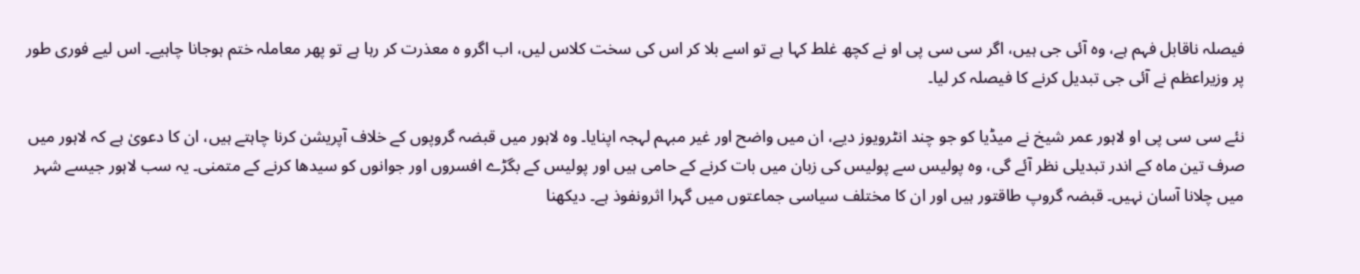فیصلہ ناقابل فہم ہے، وہ آئی جی ہیں، اگر سی سی پی او نے کچھ غلط کہا ہے تو اسے بلا کر اس کی سخت کلاس لیں، اب اگرو ہ معذرت کر رہا ہے تو پھر معاملہ ختم ہوجانا چاہیے۔ اس لیے فوری طور پر وزیراعظم نے آئی جی تبدیل کرنے کا فیصلہ کر لیا۔

نئے سی سی پی او لاہور عمر شیخ نے میڈیا کو جو چند انٹرویوز دیے، ان میں واضح اور غیر مبہم لہجہ اپنایا۔ وہ لاہور میں قبضہ گروپوں کے خلاف آپریشن کرنا چاہتے ہیں، ان کا دعویٰ ہے کہ لاہور میں صرف تین ماہ کے اندر تبدیلی نظر آئے گی، وہ پولیس سے پولیس کی زبان میں بات کرنے کے حامی ہیں اور پولیس کے بگڑے افسروں اور جوانوں کو سیدھا کرنے کے متمنی۔ یہ سب لاہور جیسے شہر میں چلانا آسان نہیں۔ قبضہ گروپ طاقتور ہیں اور ان کا مختلف سیاسی جماعتوں میں گہرا اثرونفوذ ہے۔ دیکھنا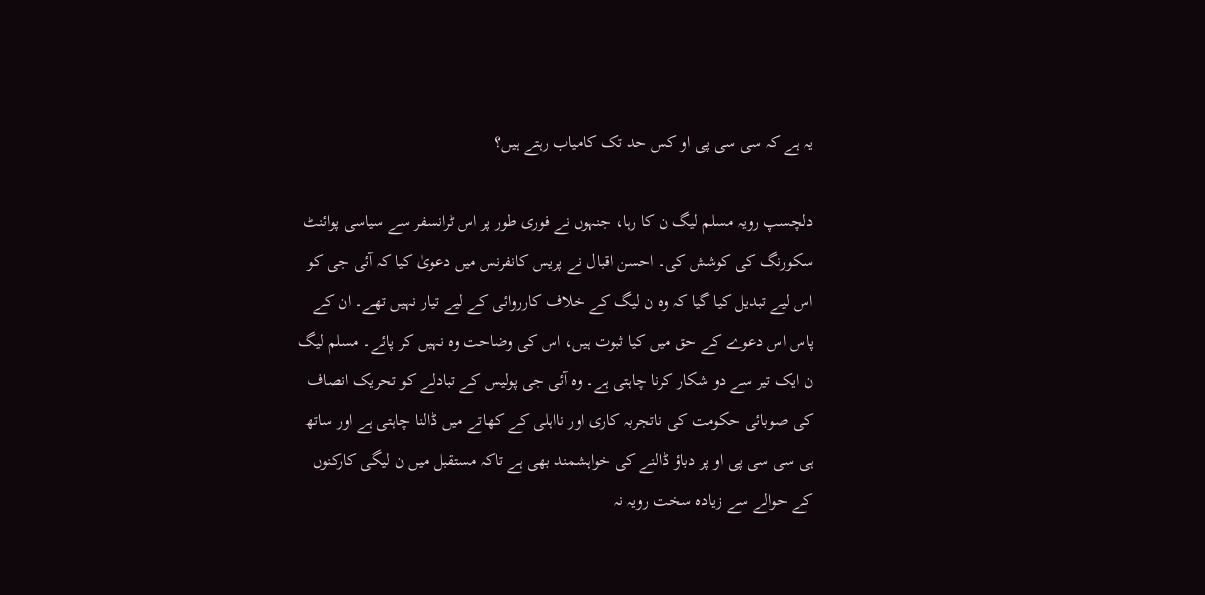یہ ہے کہ سی سی پی او کس حد تک کامیاب رہتے ہیں؟

دلچسپ رویہ مسلم لیگ ن کا رہا، جنہوں نے فوری طور پر اس ٹرانسفر سے سیاسی پوائنٹ سکورنگ کی کوشش کی۔ احسن اقبال نے پریس کانفرنس میں دعویٰ کیا کہ آئی جی کو اس لیے تبدیل کیا گیا کہ وہ ن لیگ کے خلاف کارروائی کے لیے تیار نہیں تھے۔ ان کے پاس اس دعوے کے حق میں کیا ثبوت ہیں، اس کی وضاحت وہ نہیں کر پائے۔ مسلم لیگ ن ایک تیر سے دو شکار کرنا چاہتی ہے۔ وہ آئی جی پولیس کے تبادلے کو تحریک انصاف کی صوبائی حکومت کی ناتجربہ کاری اور نااہلی کے کھاتے میں ڈالنا چاہتی ہے اور ساتھ ہی سی سی پی او پر دباؤ ڈالنے کی خواہشمند بھی ہے تاکہ مستقبل میں ن لیگی کارکنوں کے حوالے سے زیادہ سخت رویہ نہ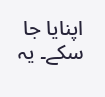اپنایا جا سکے۔ یہ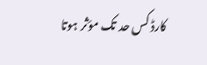کارڈ کس حد تک مؤثر ہوتا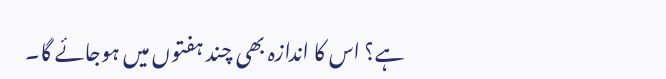ہے؟ اس کا اندازہ بھی چند ہفتوں میں ہوجائے گا۔